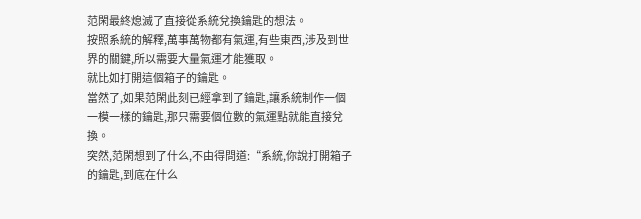范閑最終熄滅了直接從系統兌換鑰匙的想法。
按照系統的解釋,萬事萬物都有氣運,有些東西,涉及到世界的關鍵,所以需要大量氣運才能獲取。
就比如打開這個箱子的鑰匙。
當然了,如果范閑此刻已經拿到了鑰匙,讓系統制作一個一模一樣的鑰匙,那只需要個位數的氣運點就能直接兌換。
突然,范閑想到了什么,不由得問道:“系統,你說打開箱子的鑰匙,到底在什么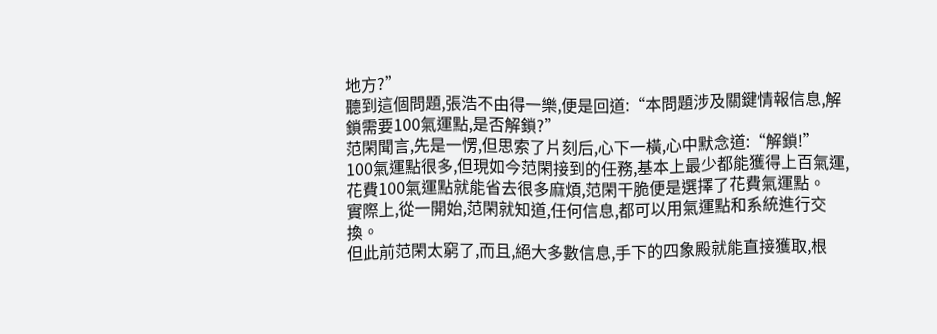地方?”
聽到這個問題,張浩不由得一樂,便是回道:“本問題涉及關鍵情報信息,解鎖需要100氣運點,是否解鎖?”
范閑聞言,先是一愣,但思索了片刻后,心下一橫,心中默念道:“解鎖!”
100氣運點很多,但現如今范閑接到的任務,基本上最少都能獲得上百氣運,花費100氣運點就能省去很多麻煩,范閑干脆便是選擇了花費氣運點。
實際上,從一開始,范閑就知道,任何信息,都可以用氣運點和系統進行交換。
但此前范閑太窮了,而且,絕大多數信息,手下的四象殿就能直接獲取,根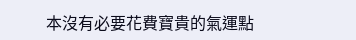本沒有必要花費寶貴的氣運點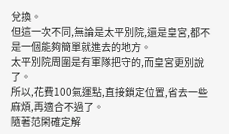兌換。
但這一次不同,無論是太平別院,還是皇宮,都不是一個能夠簡單就進去的地方。
太平別院周圍是有軍隊把守的,而皇宮更別說了。
所以,花費100氣運點,直接鎖定位置,省去一些麻煩,再適合不過了。
隨著范閑確定解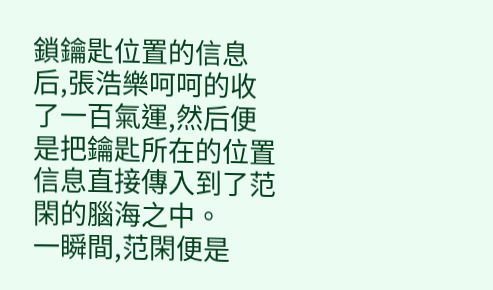鎖鑰匙位置的信息后,張浩樂呵呵的收了一百氣運,然后便是把鑰匙所在的位置信息直接傳入到了范閑的腦海之中。
一瞬間,范閑便是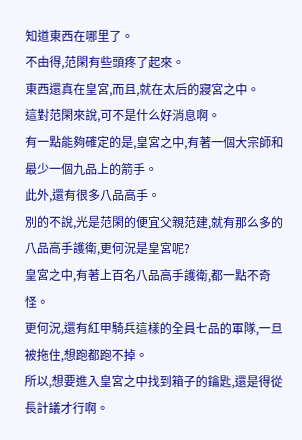知道東西在哪里了。
不由得,范閑有些頭疼了起來。
東西還真在皇宮,而且,就在太后的寢宮之中。
這對范閑來說,可不是什么好消息啊。
有一點能夠確定的是,皇宮之中,有著一個大宗師和最少一個九品上的箭手。
此外,還有很多八品高手。
別的不說,光是范閑的便宜父親范建,就有那么多的八品高手護衛,更何況是皇宮呢?
皇宮之中,有著上百名八品高手護衛,都一點不奇怪。
更何況,還有紅甲騎兵這樣的全員七品的軍隊,一旦被拖住,想跑都跑不掉。
所以,想要進入皇宮之中找到箱子的鑰匙,還是得從長計議才行啊。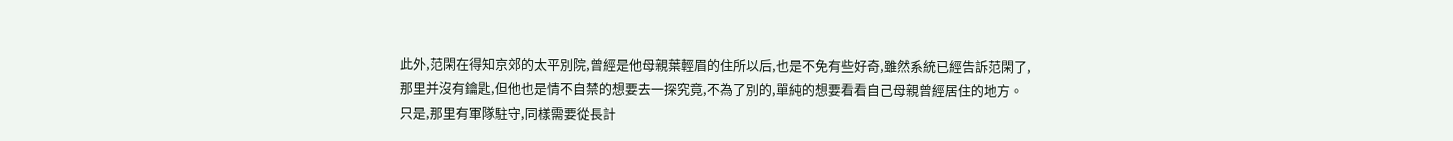此外,范閑在得知京郊的太平別院,曾經是他母親葉輕眉的住所以后,也是不免有些好奇,雖然系統已經告訴范閑了,那里并沒有鑰匙,但他也是情不自禁的想要去一探究竟,不為了別的,單純的想要看看自己母親曾經居住的地方。
只是,那里有軍隊駐守,同樣需要從長計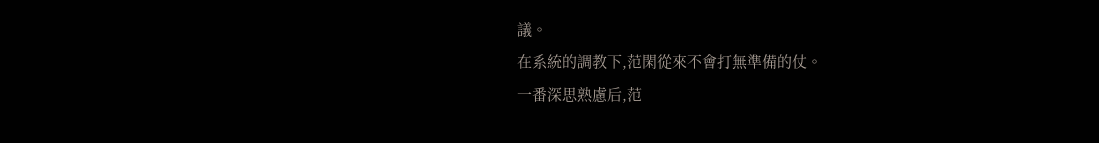議。
在系統的調教下,范閑從來不會打無準備的仗。
一番深思熟慮后,范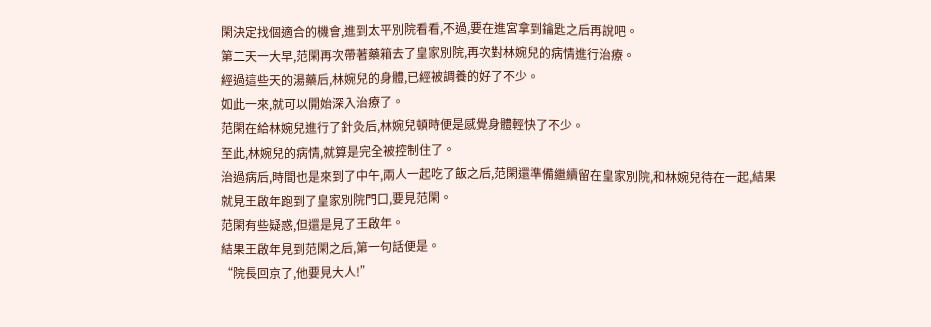閑決定找個適合的機會,進到太平別院看看,不過,要在進宮拿到鑰匙之后再說吧。
第二天一大早,范閑再次帶著藥箱去了皇家別院,再次對林婉兒的病情進行治療。
經過這些天的湯藥后,林婉兒的身體,已經被調養的好了不少。
如此一來,就可以開始深入治療了。
范閑在給林婉兒進行了針灸后,林婉兒頓時便是感覺身體輕快了不少。
至此,林婉兒的病情,就算是完全被控制住了。
治過病后,時間也是來到了中午,兩人一起吃了飯之后,范閑還準備繼續留在皇家別院,和林婉兒待在一起,結果就見王啟年跑到了皇家別院門口,要見范閑。
范閑有些疑惑,但還是見了王啟年。
結果王啟年見到范閑之后,第一句話便是。
“院長回京了,他要見大人!”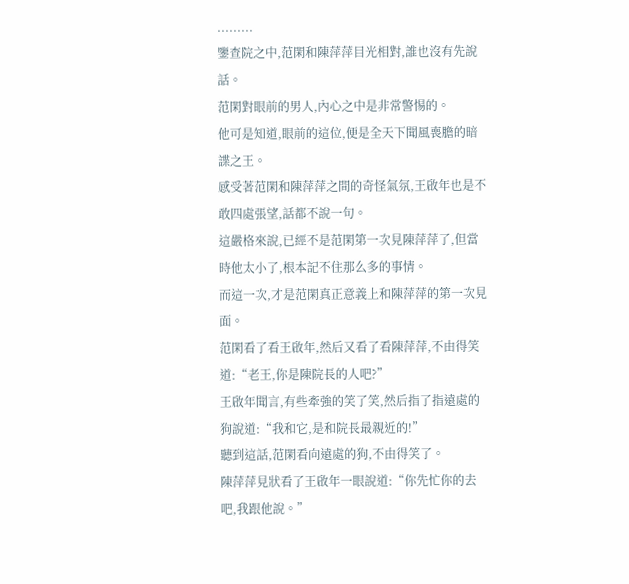.........
鑒查院之中,范閑和陳萍萍目光相對,誰也沒有先說話。
范閑對眼前的男人,內心之中是非常警惕的。
他可是知道,眼前的這位,便是全天下聞風喪膽的暗諜之王。
感受著范閑和陳萍萍之間的奇怪氣氛,王啟年也是不敢四處張望,話都不說一句。
這嚴格來說,已經不是范閑第一次見陳萍萍了,但當時他太小了,根本記不住那么多的事情。
而這一次,才是范閑真正意義上和陳萍萍的第一次見面。
范閑看了看王啟年,然后又看了看陳萍萍,不由得笑道:“老王,你是陳院長的人吧?”
王啟年聞言,有些牽強的笑了笑,然后指了指遠處的狗說道:“我和它,是和院長最親近的!”
聽到這話,范閑看向遠處的狗,不由得笑了。
陳萍萍見狀看了王啟年一眼說道:“你先忙你的去吧,我跟他說。”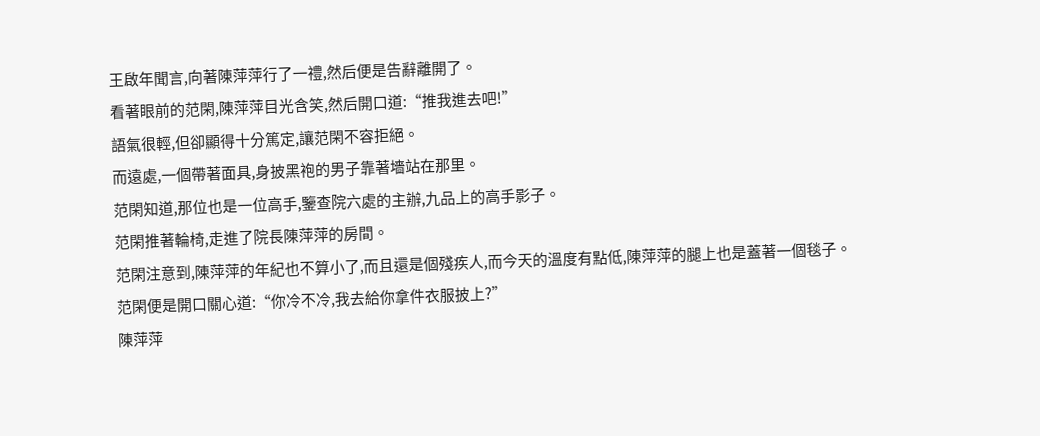王啟年聞言,向著陳萍萍行了一禮,然后便是告辭離開了。
看著眼前的范閑,陳萍萍目光含笑,然后開口道:“推我進去吧!”
語氣很輕,但卻顯得十分篤定,讓范閑不容拒絕。
而遠處,一個帶著面具,身披黑袍的男子靠著墻站在那里。
范閑知道,那位也是一位高手,鑒查院六處的主辦,九品上的高手影子。
范閑推著輪椅,走進了院長陳萍萍的房間。
范閑注意到,陳萍萍的年紀也不算小了,而且還是個殘疾人,而今天的溫度有點低,陳萍萍的腿上也是蓋著一個毯子。
范閑便是開口關心道:“你冷不冷,我去給你拿件衣服披上?”
陳萍萍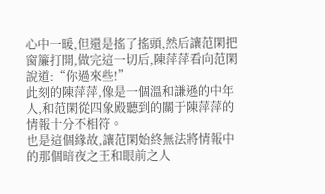心中一暖,但還是搖了搖頭,然后讓范閑把窗簾打開,做完這一切后,陳萍萍看向范閑說道:“你過來些!”
此刻的陳萍萍,像是一個溫和謙遜的中年人,和范閑從四象殿聽到的關于陳萍萍的情報十分不相符。
也是這個緣故,讓范閑始終無法將情報中的那個暗夜之王和眼前之人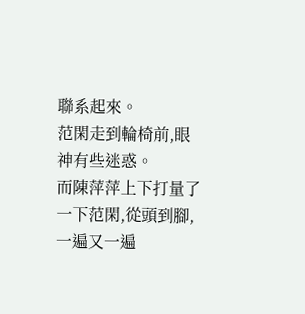聯系起來。
范閑走到輪椅前,眼神有些迷惑。
而陳萍萍上下打量了一下范閑,從頭到腳,一遍又一遍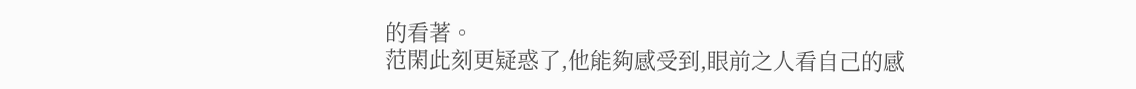的看著。
范閑此刻更疑惑了,他能夠感受到,眼前之人看自己的感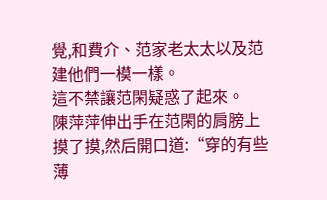覺,和費介、范家老太太以及范建他們一模一樣。
這不禁讓范閑疑惑了起來。
陳萍萍伸出手在范閑的肩膀上摸了摸,然后開口道:“穿的有些薄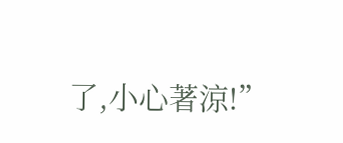了,小心著涼!”